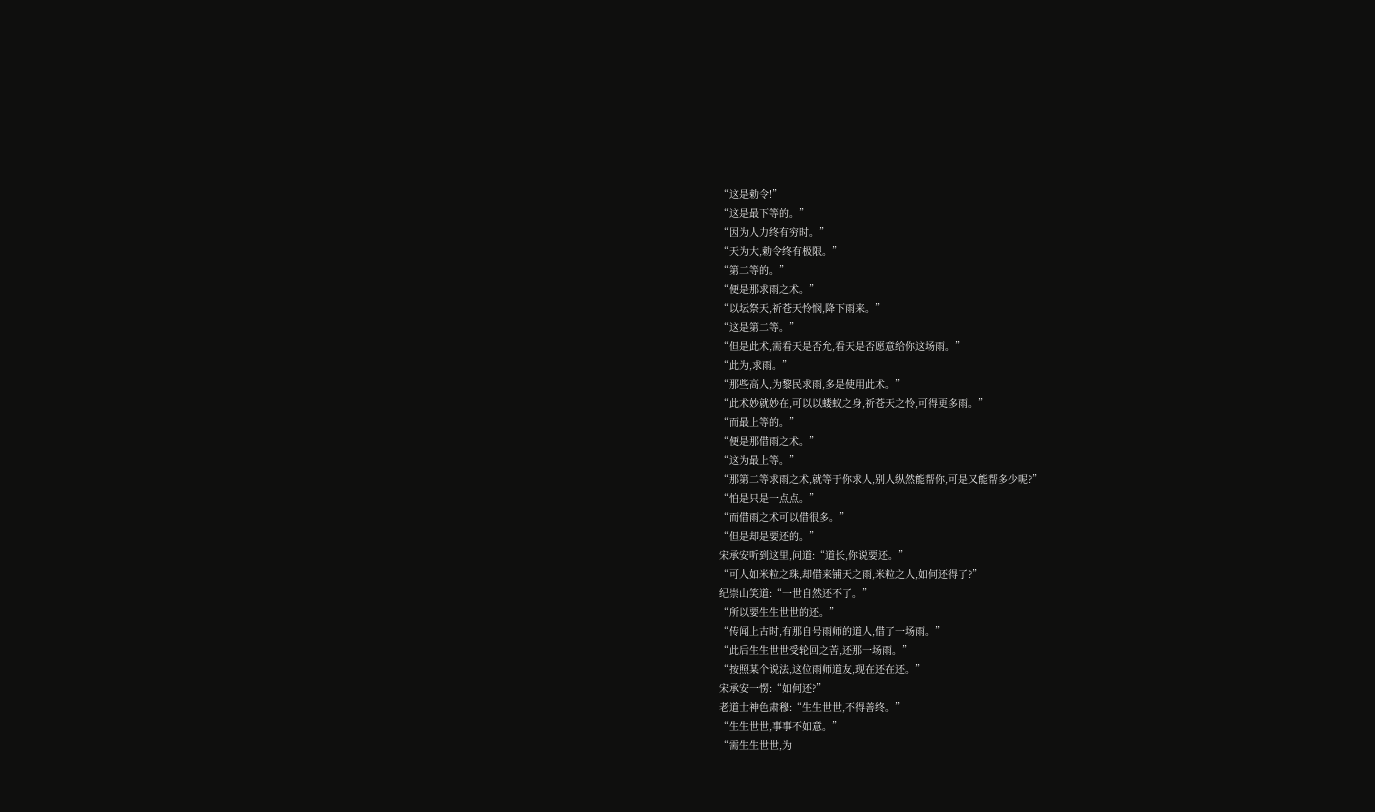“这是勅令!”
“这是最下等的。”
“因为人力终有穷时。”
“天为大,勅令终有极限。”
“第二等的。”
“便是那求雨之术。”
“以坛祭天,祈苍天怜悯,降下雨来。”
“这是第二等。”
“但是此术,需看天是否允,看天是否愿意给你这场雨。”
“此为,求雨。”
“那些高人,为黎民求雨,多是使用此术。”
“此术妙就妙在,可以以蝼蚁之身,祈苍天之怜,可得更多雨。”
“而最上等的。”
“便是那借雨之术。”
“这为最上等。”
“那第二等求雨之术,就等于你求人,别人纵然能帮你,可是又能帮多少呢?”
“怕是只是一点点。”
“而借雨之术可以借很多。”
“但是却是要还的。”
宋承安听到这里,问道:“道长,你说要还。”
“可人如米粒之珠,却借来铺天之雨,米粒之人,如何还得了?”
纪崇山笑道:“一世自然还不了。”
“所以要生生世世的还。”
“传闻上古时,有那自号雨师的道人,借了一场雨。”
“此后生生世世受轮回之苦,还那一场雨。”
“按照某个说法,这位雨师道友,现在还在还。”
宋承安一愣:“如何还?”
老道士神色肃穆:“生生世世,不得善终。”
“生生世世,事事不如意。”
“需生生世世,为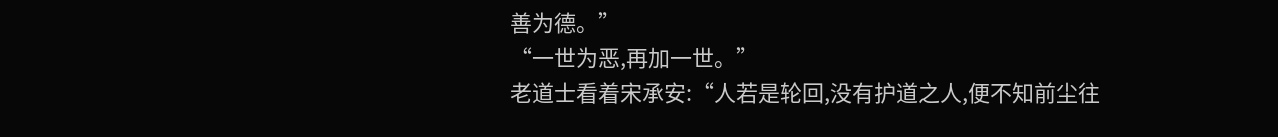善为德。”
“一世为恶,再加一世。”
老道士看着宋承安:“人若是轮回,没有护道之人,便不知前尘往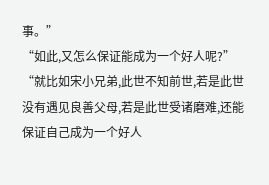事。”
“如此,又怎么保证能成为一个好人呢?”
“就比如宋小兄弟,此世不知前世,若是此世没有遇见良善父母,若是此世受诸磨难,还能保证自己成为一个好人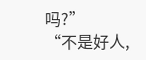吗?”
“不是好人,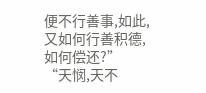便不行善事,如此,又如何行善积德,如何偿还?”
“天悯,天不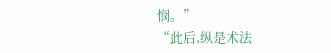悯。”
“此后,纵是术法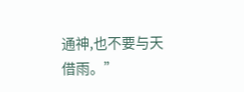通神,也不要与天借雨。”